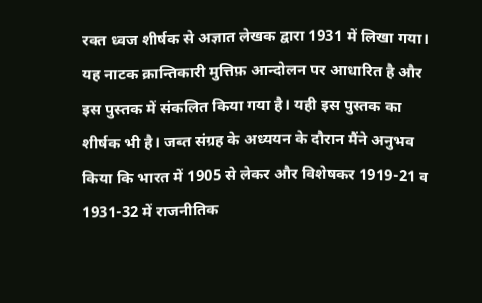रक्त ध्वज शीर्षक से अज्ञात लेखक द्वारा 1931 में लिखा गया। यह नाटक क्रान्तिकारी मुत्तिफ़ आन्दोलन पर आधारित है और इस पुस्तक में संकलित किया गया है। यही इस पुस्तक का शीर्षक भी है। जब्त संग्रह के अध्ययन के दौरान मैंने अनुभव किया कि भारत में 1905 से लेकर और विशेषकर 1919-21 व 1931-32 में राजनीतिक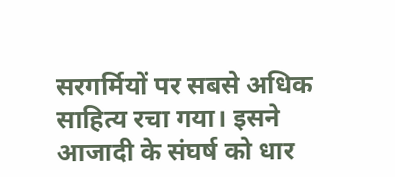सरगर्मियों पर सबसे अधिक साहित्य रचा गया। इसने आजादी के संघर्ष को धार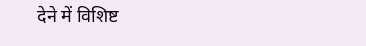देने में विशिष्ट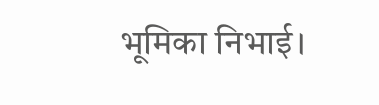भूमिका निभाई।